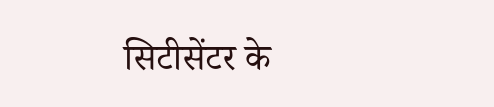सिटीसेंटर के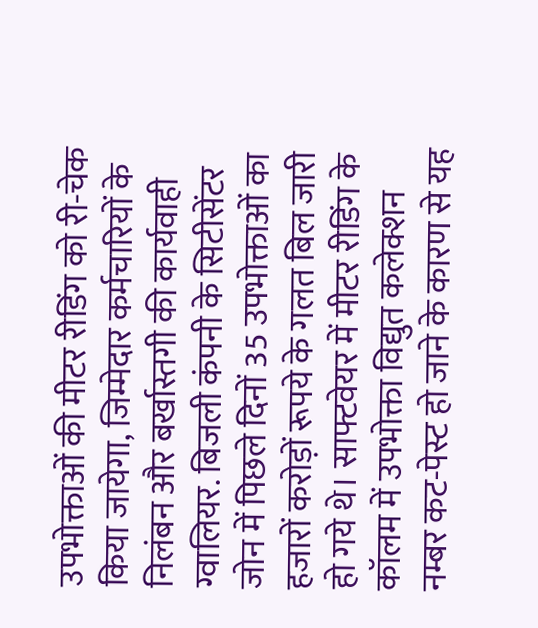उपभोक्ताओं की मीटर रीडिंग को री-चेक किया जायेगा, जिम्मेदार कर्मचारियों के निलंबन और बर्खास्तगी की कार्यवाही
ग्वालियर. बिजली कंपनी के सिटीसेंटर जोन में पिछले दिनों 35 उपभोक्ताओं का हजारों करोड़ों रूपये के गलत बिल जारी हो गये थे। साफ्टवेयर में मीटर रीडिंग के कॉलम में उपभोक्ता विद्युत कलेक्शन नम्बर कट-पेस्ट हो जाने के कारण से यह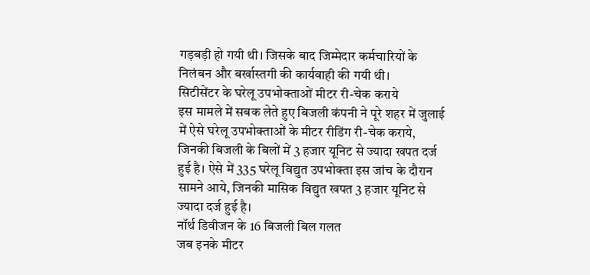गड़बड़ी हो गयी थी। जिसके बाद जिम्मेदार कर्मचारियों के निलंबन और बर्खास्तगी की कार्यवाही की गयी थी।
सिटीसेंटर के घरेलू उपभोक्ताओं मीटर री-चेक कराये
इस मामले में सबक लेते हुए बिजली कंपनी ने पूरे शहर में जुलाई में ऐसे घरेलू उपभोक्ताओं के मीटर रीडिंग री-चेक कराये, जिनकी बिजली के बिलों में 3 हजार यूनिट से ज्यादा खपत दर्ज हुई है। ऐसे में 335 घरेलू विद्युत उपभोक्ता इस जांच के दौरान सामने आये, जिनकी मासिक विद्युत खपत 3 हजार यूनिट से ज्यादा दर्ज हुई है।
नॉर्थ डिवीजन के 16 बिजली बिल गलत
जब इनके मीटर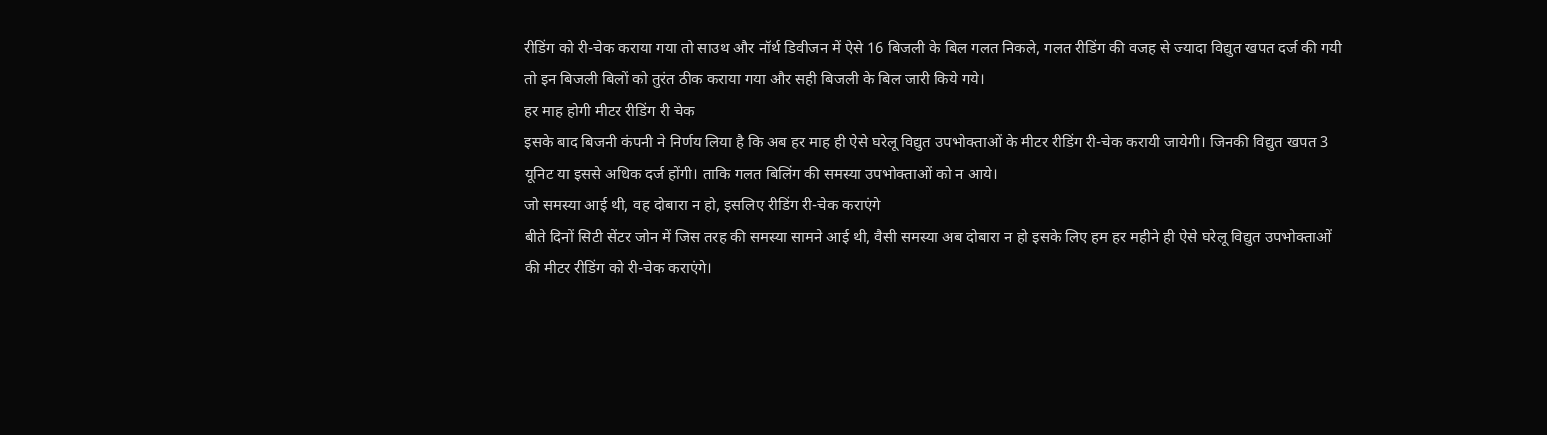रीडिंग को री-चेक कराया गया तो साउथ और नॉर्थ डिवीजन में ऐसे 16 बिजली के बिल गलत निकले, गलत रीडिंग की वजह से ज्यादा विद्युत खपत दर्ज की गयी तो इन बिजली बिलों को तुरंत ठीक कराया गया और सही बिजली के बिल जारी किये गये।
हर माह होगी मीटर रीडिंग री चेक
इसके बाद बिजनी कंपनी ने निर्णय लिया है कि अब हर माह ही ऐसे घरेलू विद्युत उपभोक्ताओं के मीटर रीडिंग री-चेक करायी जायेगी। जिनकी विद्युत खपत 3 यूनिट या इससे अधिक दर्ज होंगी। ताकि गलत बिलिंग की समस्या उपभोक्ताओं को न आये।
जो समस्या आई थी, वह दोबारा न हो, इसलिए रीडिंग री-चेक कराएंगे
बीते दिनों सिटी सेंटर जोन में जिस तरह की समस्या सामने आई थी, वैसी समस्या अब दोबारा न हो इसके लिए हम हर महीने ही ऐसे घरेलू विद्युत उपभोक्ताओं की मीटर रीडिंग को री-चेक कराएंगे।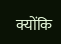क्योंकि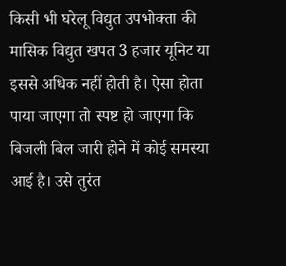किसी भी घरेलू विद्युत उपभोक्ता की मासिक विद्युत खपत 3 हजार यूनिट या इससे अधिक नहीं होती है। ऐसा होता पाया जाएगा तो स्पष्ट हो जाएगा कि बिजली बिल जारी होने में कोई समस्या आई है। उसे तुरंत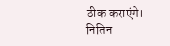ठीक कराएंगे।
नितिन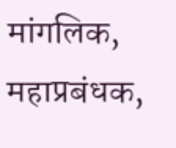मांगलिक, महाप्रबंधक,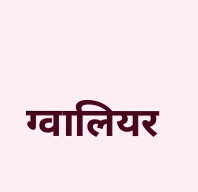ग्वालियर